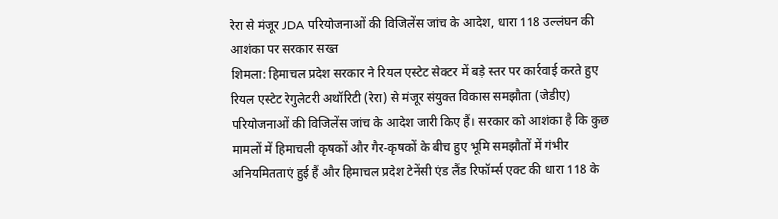रेरा से मंजूर JDA परियोजनाओं की विजिलेंस जांच के आदेश, धारा 118 उल्लंघन की आशंका पर सरकार सख्त
शिमला: हिमाचल प्रदेश सरकार ने रियल एस्टेट सेक्टर में बड़े स्तर पर कार्रवाई करते हुए रियल एस्टेट रेगुलेटरी अथॉरिटी (रेरा) से मंजूर संयुक्त विकास समझौता (जेडीए) परियोजनाओं की विजिलेंस जांच के आदेश जारी किए हैं। सरकार को आशंका है कि कुछ मामलों में हिमाचली कृषकों और गैर-कृषकों के बीच हुए भूमि समझौतों में गंभीर अनियमितताएं हुई हैं और हिमाचल प्रदेश टेनेंसी एंड लैंड रिफॉर्म्स एक्ट की धारा 118 के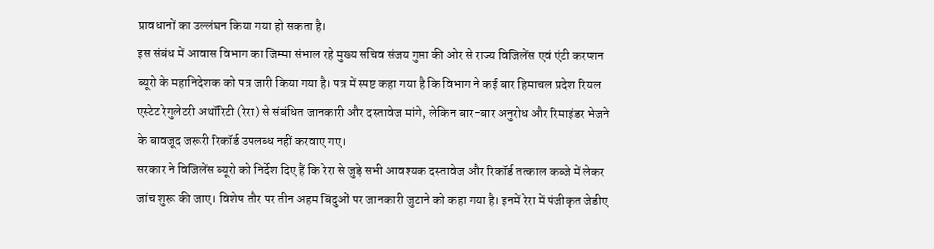प्रावधानों का उल्लंघन किया गया हो सकता है।
इस संबंध में आवास विभाग का जिम्मा संभाल रहे मुख्य सचिव संजय गुप्ता की ओर से राज्य विजिलेंस एवं एंटी करप्शन ब्यूरो के महानिदेशक को पत्र जारी किया गया है। पत्र में स्पष्ट कहा गया है कि विभाग ने कई बार हिमाचल प्रदेश रियल एस्टेट रेगुलेटरी अथॉरिटी (रेरा) से संबंधित जानकारी और दस्तावेज मांगे, लेकिन बार-बार अनुरोध और रिमाइंडर भेजने के बावजूद जरूरी रिकॉर्ड उपलब्ध नहीं करवाए गए।
सरकार ने विजिलेंस ब्यूरो को निर्देश दिए हैं कि रेरा से जुड़े सभी आवश्यक दस्तावेज और रिकॉर्ड तत्काल कब्जे में लेकर जांच शुरू की जाए। विशेष तौर पर तीन अहम बिंदुओं पर जानकारी जुटाने को कहा गया है। इनमें रेरा में पंजीकृत जेडीए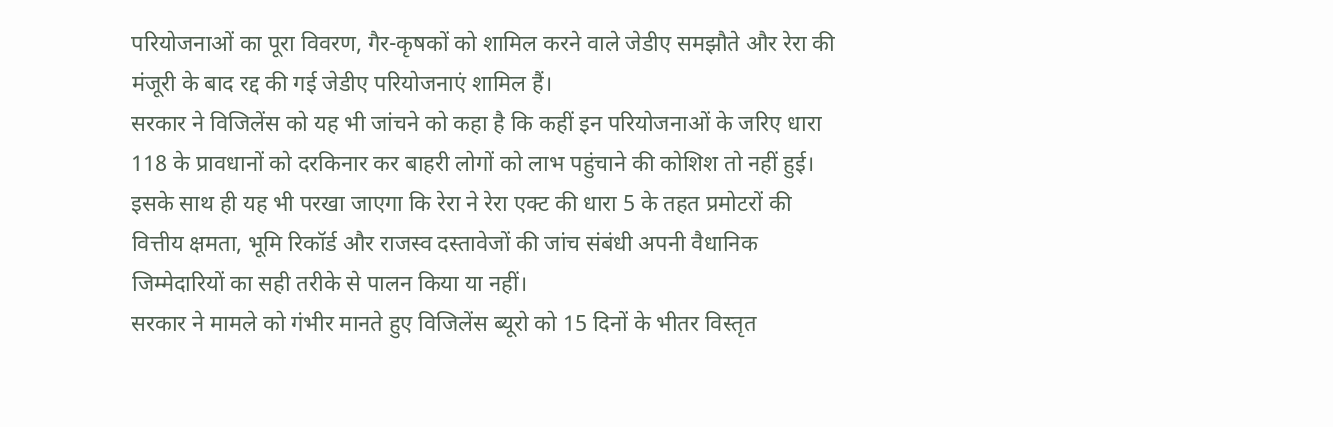परियोजनाओं का पूरा विवरण, गैर-कृषकों को शामिल करने वाले जेडीए समझौते और रेरा की मंजूरी के बाद रद्द की गई जेडीए परियोजनाएं शामिल हैं।
सरकार ने विजिलेंस को यह भी जांचने को कहा है कि कहीं इन परियोजनाओं के जरिए धारा 118 के प्रावधानों को दरकिनार कर बाहरी लोगों को लाभ पहुंचाने की कोशिश तो नहीं हुई। इसके साथ ही यह भी परखा जाएगा कि रेरा ने रेरा एक्ट की धारा 5 के तहत प्रमोटरों की वित्तीय क्षमता, भूमि रिकॉर्ड और राजस्व दस्तावेजों की जांच संबंधी अपनी वैधानिक जिम्मेदारियों का सही तरीके से पालन किया या नहीं।
सरकार ने मामले को गंभीर मानते हुए विजिलेंस ब्यूरो को 15 दिनों के भीतर विस्तृत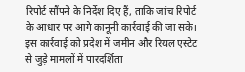रिपोर्ट सौंपने के निर्देश दिए हैं, ताकि जांच रिपोर्ट के आधार पर आगे कानूनी कार्रवाई की जा सके। इस कार्रवाई को प्रदेश में जमीन और रियल एस्टेट से जुड़े मामलों में पारदर्शिता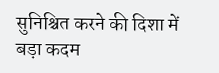सुनिश्चित करने की दिशा में बड़ा कदम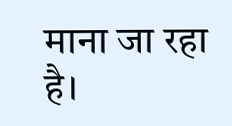माना जा रहा है।